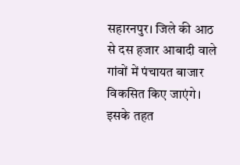सहारनपुर। जिले की आठ से दस हजार आबादी वाले गांवों में पंचायत बाजार विकसित किए जाएंगे। इसके तहत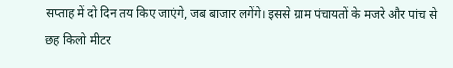सप्ताह में दो दिन तय किए जाएंगे, जब बाजार लगेंगे। इससे ग्राम पंचायतों के मजरे और पांच से छह किलो मीटर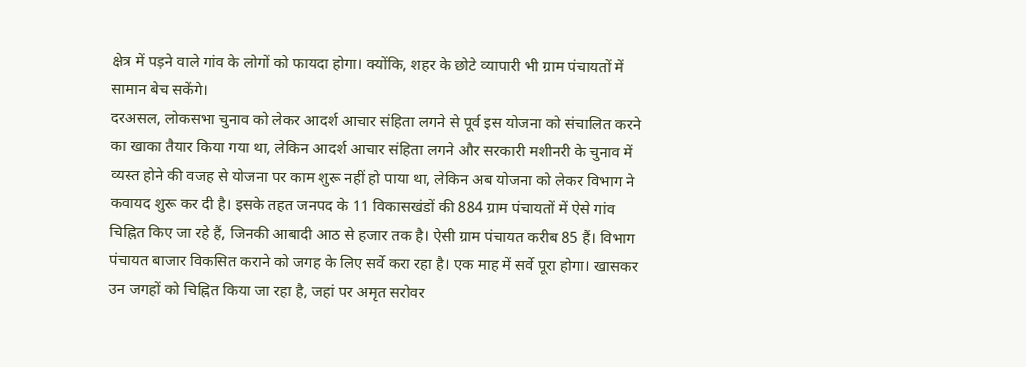क्षेत्र में पड़ने वाले गांव के लोगों को फायदा होगा। क्योंकि, शहर के छोटे व्यापारी भी ग्राम पंचायतों में सामान बेच सकेंगे।
दरअसल, लोकसभा चुनाव को लेकर आदर्श आचार संहिता लगने से पूर्व इस योजना को संचालित करने का खाका तैयार किया गया था, लेकिन आदर्श आचार संहिता लगने और सरकारी मशीनरी के चुनाव में व्यस्त होने की वजह से योजना पर काम शुरू नहीं हो पाया था, लेकिन अब योजना को लेकर विभाग ने कवायद शुरू कर दी है। इसके तहत जनपद के 11 विकासखंडों की 884 ग्राम पंचायतों में ऐसे गांव चिह्नित किए जा रहे हैं, जिनकी आबादी आठ से हजार तक है। ऐसी ग्राम पंचायत करीब 85 हैं। विभाग पंचायत बाजार विकसित कराने को जगह के लिए सर्वे करा रहा है। एक माह में सर्वे पूरा होगा। खासकर उन जगहों को चिह्नित किया जा रहा है, जहां पर अमृत सरोवर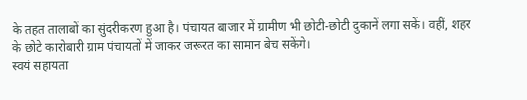के तहत तालाबों का सुंदरीकरण हुआ है। पंचायत बाजार में ग्रामीण भी छोटी-छोटी दुकानें लगा सकें। वहीं, शहर के छोटे कारोबारी ग्राम पंचायतों में जाकर जरूरत का सामान बेच सकेंगे।
स्वयं सहायता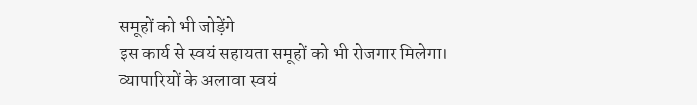समूहों को भी जोड़ेंगे
इस कार्य से स्वयं सहायता समूहों को भी रोजगार मिलेगा। व्यापारियों के अलावा स्वयं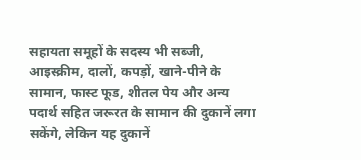सहायता समूहों के सदस्य भी सब्जी, आइस्क्रीम, दालों, कपड़ों, खाने-पीने के सामान, फास्ट फूड, शीतल पेय और अन्य पदार्थ सहित जरूरत के सामान की दुकानें लगा सकेंगे, लेकिन यह दुकानें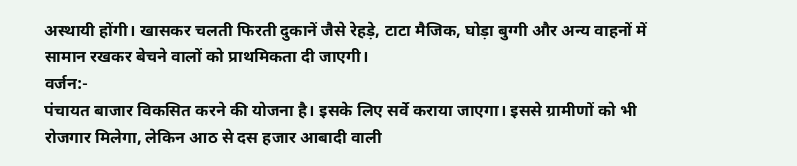अस्थायी होंगी। खासकर चलती फिरती दुकानें जैसे रेहड़े, टाटा मैजिक, घोड़ा बुग्गी और अन्य वाहनों में सामान रखकर बेचने वालों को प्राथमिकता दी जाएगी।
वर्जन:-
पंचायत बाजार विकसित करने की योजना है। इसके लिए सर्वे कराया जाएगा। इससे ग्रामीणों को भी रोजगार मिलेगा, लेकिन आठ से दस हजार आबादी वाली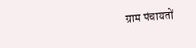ग्राम पंचायतों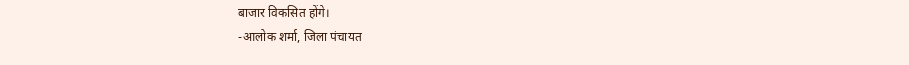बाजार विकसित होंगे।
-आलोक शर्मा, जिला पंचायत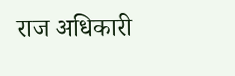राज अधिकारी